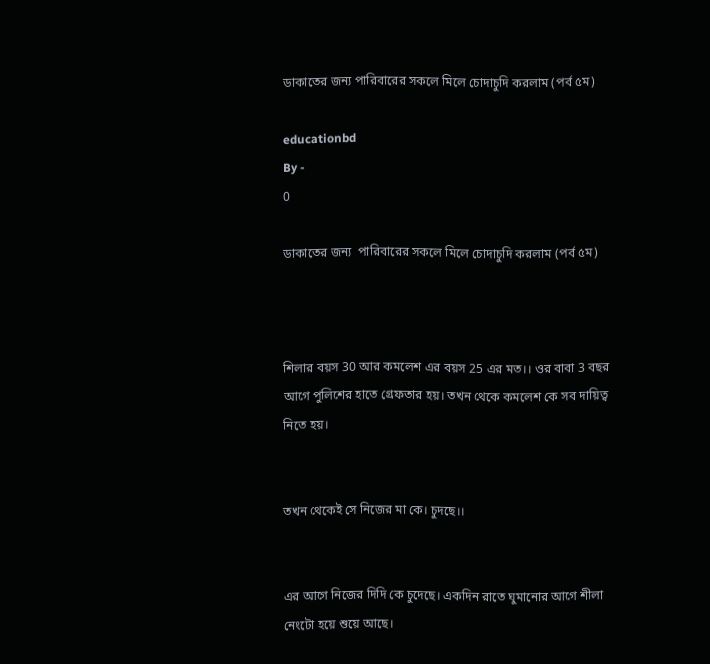ডাকাতের জন্য পারিবারের সকলে মিলে চোদাচুদি করলাম (পর্ব ৫ম)

educationbd
By -
0

ডাকাতের জন্য  পারিবারের সকলে মিলে চোদাচুদি করলাম (পর্ব ৫ম)



শিলার বয়স 30 আর কমলেশ এর বয়স 25 এর মত।। ওর বাবা 3 বছর আগে পুলিশের হাতে গ্রেফতার হয়। তখন থেকে কমলেশ কে সব দায়িত্ব নিতে হয়।


তখন থেকেই সে নিজের মা কে। চুদছে।।


এর আগে নিজের দিদি কে চুদেছে। একদিন রাতে ঘুমানোর আগে শীলা নেংটো হয়ে শুয়ে আছে।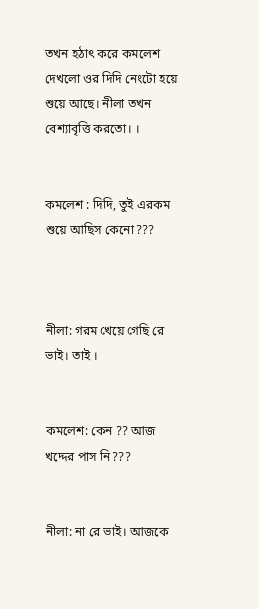তখন হঠাৎ করে কমলেশ দেখলো ওর দিদি নেংটো হয়ে শুয়ে আছে। নীলা তখন বেশ্যাবৃত্তি করতো। ।


কমলেশ : দিদি, তুই এরকম শুয়ে আছিস কেনো???



নীলা: গরম খেয়ে গেছি রে ভাই। তাই ।


কমলেশ: কেন ?? আজ খদ্দের পাস নি???


নীলা: না রে ভাই। আজকে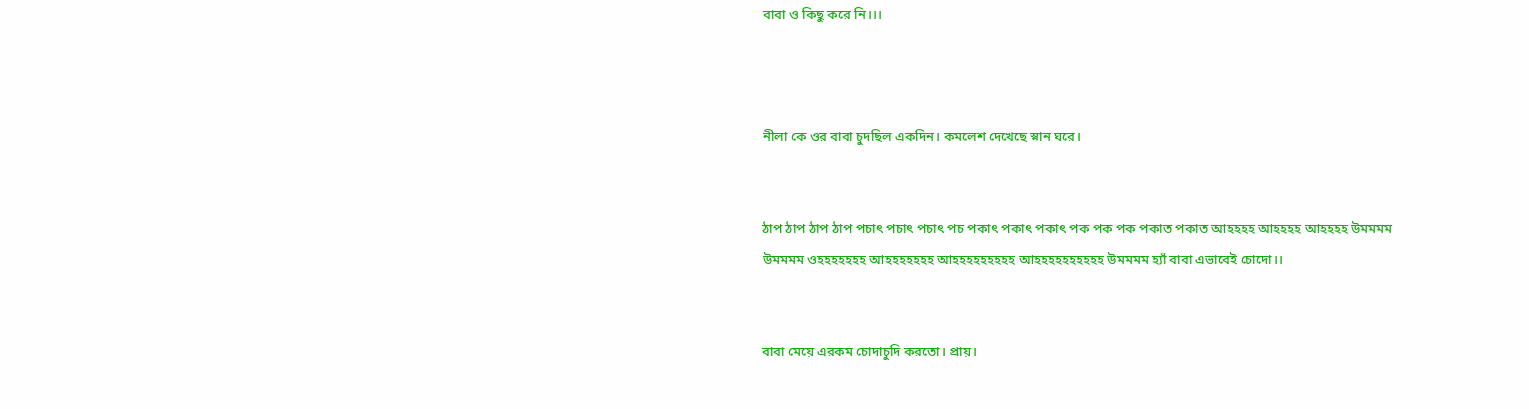বাবা ও কিছু করে নি।।।



নীলা কে ওর বাবা চুদছিল একদিন। কমলেশ দেখেছে স্নান ঘরে।


ঠাপ ঠাপ ঠাপ ঠাপ পচাৎ পচাৎ পচাৎ পচ পকাৎ পকাৎ পকাৎ পক পক পক পকাত পকাত আহহহহ আহহহহ আহহহহ উমমমম উমমমম ওহহহহহহহ আহহহহহহহ আহহহহহহহহহ আহহহহহহহহহহ উমমমম হ্যাঁ বাবা এভাবেই চোদো।।


বাবা মেয়ে এরকম চোদাচুদি করতো। প্রায়।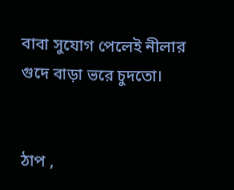বাবা সুযোগ পেলেই নীলার গুদে বাড়া ভরে চুদতো।


ঠাপ ,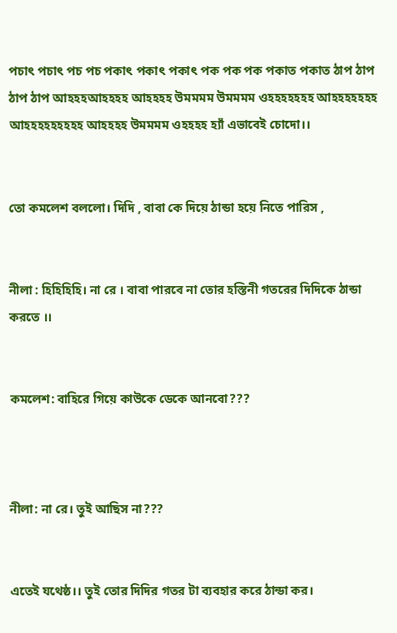পচাৎ পচাৎ পচ পচ পকাৎ পকাৎ পকাৎ পক পক পক পকাত পকাত ঠাপ ঠাপ ঠাপ ঠাপ আহহহআহহহহ আহহহহ উমমমম উমমমম ওহহহহহহহ আহহহহহহহ আহহহহহহহহহ আহহহহ উমমমম ওহহহহ হ্যাঁ এভাবেই চোদো।।


তো কমলেশ বললো। দিদি , বাবা কে দিয়ে ঠান্ডা হয়ে নিতে পারিস ,


নীলা : হিহিহিহি। না রে । বাবা পারবে না তোর হস্তিনী গতরের দিদিকে ঠান্ডা করতে ।।


কমলেশ: বাহিরে গিয়ে কাউকে ডেকে আনবো???



নীলা: না রে। তুই আছিস না???


এতেই যথেষ্ঠ।। তুই তোর দিদির গতর টা ব্যবহার করে ঠান্ডা কর।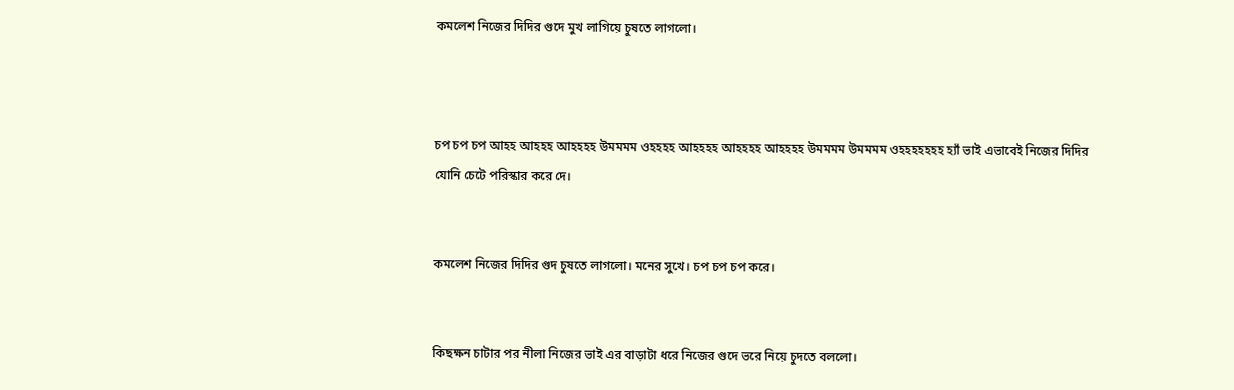কমলেশ নিজের দিদির গুদে মুখ লাগিয়ে চুষতে লাগলো।



চপ চপ চপ আহহ আহহহ আহহহহ উমমমম ওহহহহ আহহহহ আহহহহ আহহহহ উমমমম উমমমম ওহহহহহহহ হ্যাঁ ভাই এভাবেই নিজের দিদির যোনি চেটে পরিস্কার করে দে।


কমলেশ নিজের দিদির গুদ চুষতে লাগলো। মনের সুখে। চপ চপ চপ করে।


কিছক্ষন চাটার পর নীলা নিজের ভাই এর বাড়াটা ধরে নিজের গুদে ভরে নিয়ে চুদতে বললো।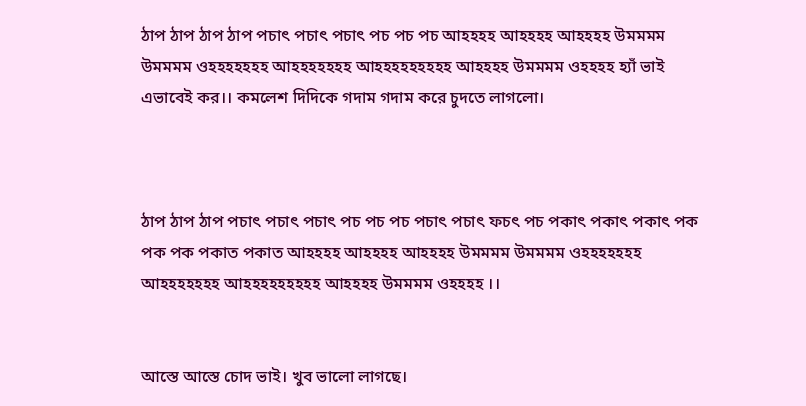ঠাপ ঠাপ ঠাপ ঠাপ পচাৎ পচাৎ পচাৎ পচ পচ পচ আহহহহ আহহহহ আহহহহ উমমমম উমমমম ওহহহহহহহ আহহহহহহহ আহহহহহহহহহ আহহহহ উমমমম ওহহহহ হ্যাঁ ভাই এভাবেই কর।। কমলেশ দিদিকে গদাম গদাম করে চুদতে লাগলো।



ঠাপ ঠাপ ঠাপ পচাৎ পচাৎ পচাৎ পচ পচ পচ পচাৎ পচাৎ ফচৎ পচ পকাৎ পকাৎ পকাৎ পক পক পক পকাত পকাত আহহহহ আহহহহ আহহহহ উমমমম উমমমম ওহহহহহহহ আহহহহহহহ আহহহহহহহহহ আহহহহ উমমমম ওহহহহ ।।


আস্তে আস্তে চোদ ভাই। খুব ভালো লাগছে।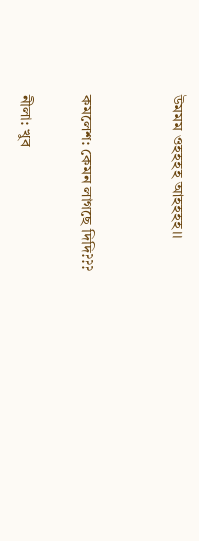উমমম ওহহহহ আহহহহ।।


কমলেশ: কেমন লাগছে দিদি???

নীলা: খুব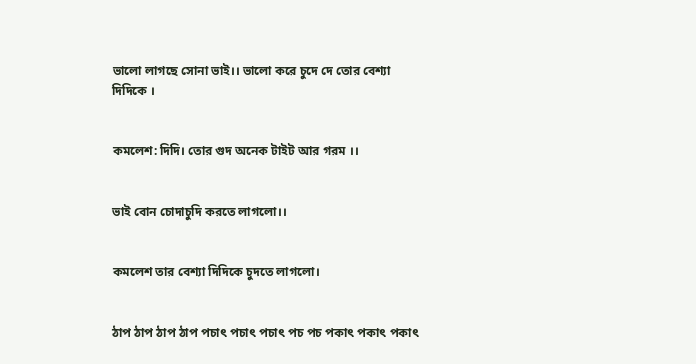ভালো লাগছে সোনা ভাই।। ভালো করে চুদে দে তোর বেশ্যা দিদিকে ।


কমলেশ: দিদি। তোর গুদ অনেক টাইট আর গরম ।।


ভাই বোন চোদাচুদি করতে লাগলো।।


কমলেশ তার বেশ্যা দিদিকে চুদতে লাগলো।


ঠাপ ঠাপ ঠাপ ঠাপ পচাৎ পচাৎ পচাৎ পচ পচ পকাৎ পকাৎ পকাৎ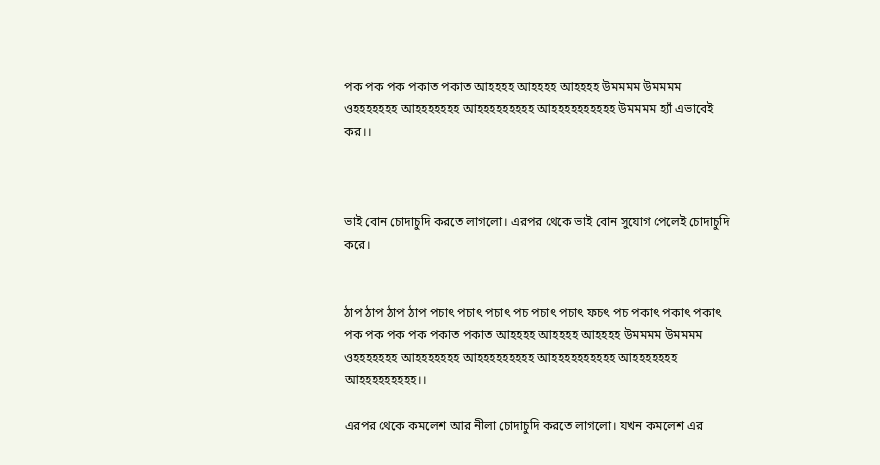পক পক পক পকাত পকাত আহহহহ আহহহহ আহহহহ উমমমম উমমমম ওহহহহহহহ আহহহহহহহ আহহহহহহহহহ আহহহহহহহহহহ উমমমম হ্যাঁ এভাবেই কর।।



ভাই বোন চোদাচুদি করতে লাগলো। এরপর থেকে ভাই বোন সুযোগ পেলেই চোদাচুদি করে।


ঠাপ ঠাপ ঠাপ ঠাপ পচাৎ পচাৎ পচাৎ পচ পচাৎ পচাৎ ফচৎ পচ পকাৎ পকাৎ পকাৎ পক পক পক পক পকাত পকাত আহহহহ আহহহহ আহহহহ উমমমম উমমমম ওহহহহহহহ আহহহহহহহ আহহহহহহহহহ আহহহহহহহহহহ আহহহহহহহ আহহহহহহহহহ।।

এরপর থেকে কমলেশ আর নীলা চোদাচুদি করতে লাগলো। যখন কমলেশ এর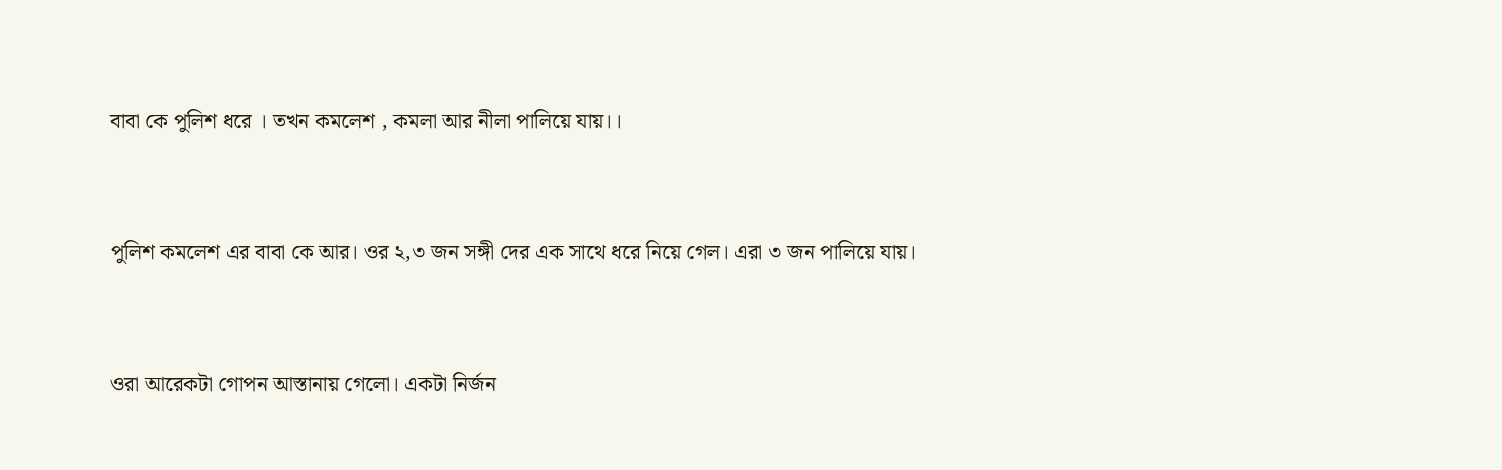বাবা কে পুলিশ ধরে । তখন কমলেশ , কমলা আর নীলা পালিয়ে যায়।।


পুলিশ কমলেশ এর বাবা কে আর। ওর ২,৩ জন সঙ্গী দের এক সাথে ধরে নিয়ে গেল। এরা ৩ জন পালিয়ে যায়।


ওরা আরেকটা গোপন আস্তানায় গেলো। একটা নির্জন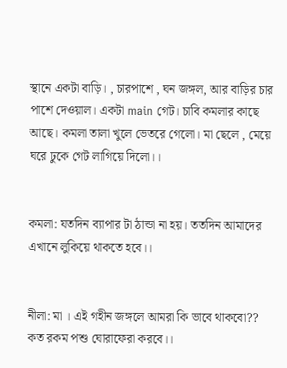স্থানে একটা বাড়ি। , চারপাশে , ঘন জঙ্গল, আর বাড়ির চার পাশে দেওয়াল। একটা main গেট। চাবি কমলার কাছে আছে। কমলা তালা খুলে ভেতরে গেলো। মা ছেলে , মেয়ে ঘরে ঢুকে গেট লাগিয়ে দিলো।।


কমলা: যতদিন ব্যাপার টা ঠান্ডা না হয়। ততদিন আমাদের এখানে লুকিয়ে থাকতে হবে।।


নীলা: মা । এই গহীন জঙ্গলে আমরা কি ভাবে থাকবো?? কত রকম পশু ঘোরাফেরা করবে।।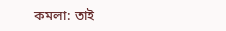কমলা: তাই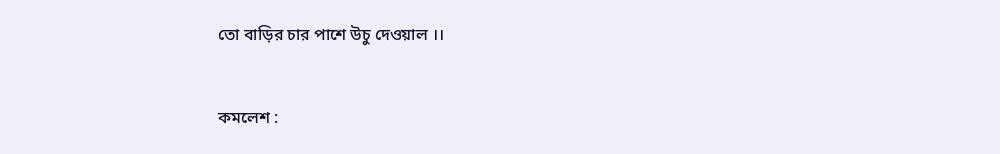তো বাড়ির চার পাশে উচু দেওয়াল ।।


কমলেশ :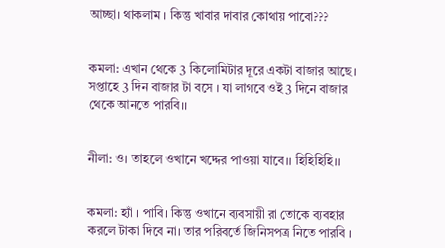আচ্ছা। থাকলাম । কিন্তু খাবার দাবার কোথায় পাবো???


কমলা: এখান থেকে 3 কিলোমিটার দূরে একটা বাজার আছে। সপ্তাহে 3 দিন বাজার টা বসে । যা লাগবে ওই 3 দিনে বাজার থেকে আনতে পারবি।।


নীলা: ও। তাহলে ওখানে খদ্দের পাওয়া যাবে।। হিহিহিহি।।


কমলা: হ্যাঁ । পাবি। কিন্তু ওখানে ব্যবসায়ী রা তোকে ব্যবহার করলে টাকা দিবে না। তার পরিবর্তে জিনিসপত্র নিতে পারবি ।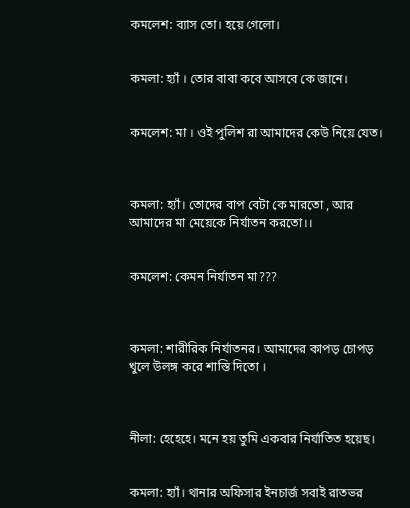কমলেশ: ব্যাস তো। হয়ে গেলো।


কমলা: হ্যাঁ । তোর বাবা কবে আসবে কে জানে।


কমলেশ: মা । ওই পুলিশ রা আমাদের কেউ নিয়ে যেত।



কমলা: হ্যাঁ। তোদের বাপ বেটা কে মারতো , আর আমাদের মা মেয়েকে নির্যাতন করতো।।


কমলেশ: কেমন নির্যাতন মা???



কমলা: শারীরিক নির্যাতনর। আমাদের কাপড় চোপড় খুলে উলঙ্গ করে শাস্তি দিতো ।



নীলা: হেহেহে। মনে হয় তুমি একবার নির্যাতিত হয়েছ।


কমলা: হ্যাঁ। থানার অফিসার ইনচার্জ সবাই রাতভর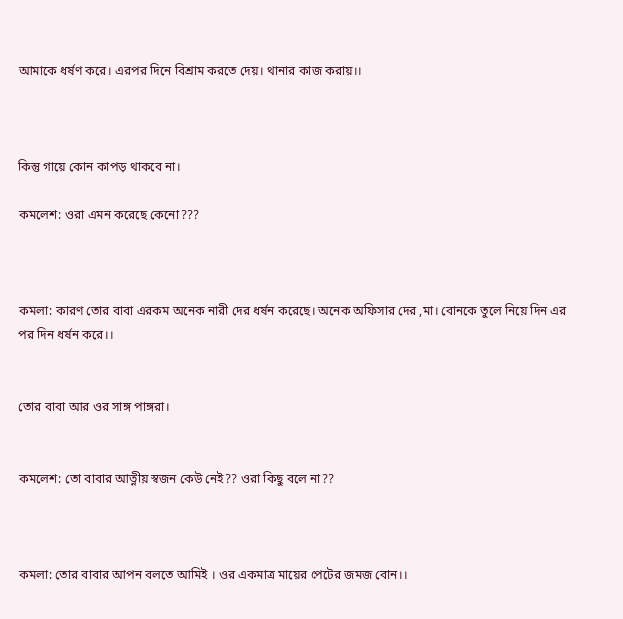আমাকে ধর্ষণ করে। এরপর দিনে বিশ্রাম করতে দেয়। থানার কাজ করায়।।



কিন্তু গায়ে কোন কাপড় থাকবে না।

কমলেশ: ওরা এমন করেছে কেনো???



কমলা: কারণ তোর বাবা এরকম অনেক নারী দের ধর্ষন করেছে। অনেক অফিসার দের ,মা। বোনকে তুলে নিয়ে দিন এর পর দিন ধর্ষন করে।।


তোর বাবা আর ওর সাঙ্গ পাঙ্গরা।


কমলেশ: তো বাবার আত্নীয় স্বজন কেউ নেই?? ওরা কিছু বলে না??



কমলা: তোর বাবার আপন বলতে আমিই । ওর একমাত্র মায়ের পেটের জমজ বোন।।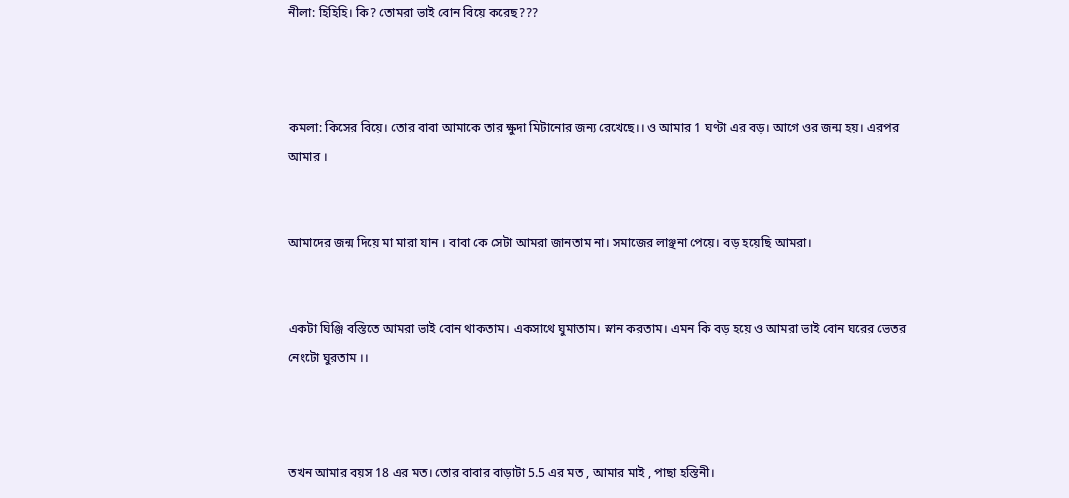নীলা: হিহিহি। কি? তোমরা ভাই বোন বিয়ে করেছ???



কমলা: কিসের বিয়ে। তোর বাবা আমাকে তার ক্ষুদা মিটানোর জন্য রেখেছে।। ও আমার 1 ঘণ্টা এর বড়। আগে ওর জন্ম হয়। এরপর আমার ।


আমাদের জন্ম দিয়ে মা মারা যান । বাবা কে সেটা আমরা জানতাম না। সমাজের লাঞ্ছনা পেয়ে। বড় হয়েছি আমরা।


একটা ঘিঞ্জি বস্তিতে আমরা ভাই বোন থাকতাম। একসাথে ঘুমাতাম। স্নান করতাম। এমন কি বড় হয়ে ও আমরা ভাই বোন ঘরের ভেতর নেংটো ঘুরতাম ।।



তখন আমার বয়স 18 এর মত। তোর বাবার বাড়াটা 5.5 এর মত , আমার মাই , পাছা হস্তিনী।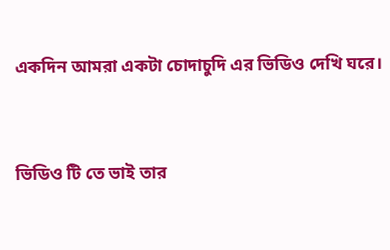একদিন আমরা একটা চোদাচুদি এর ভিডিও দেখি ঘরে।


ভিডিও টি তে ভাই তার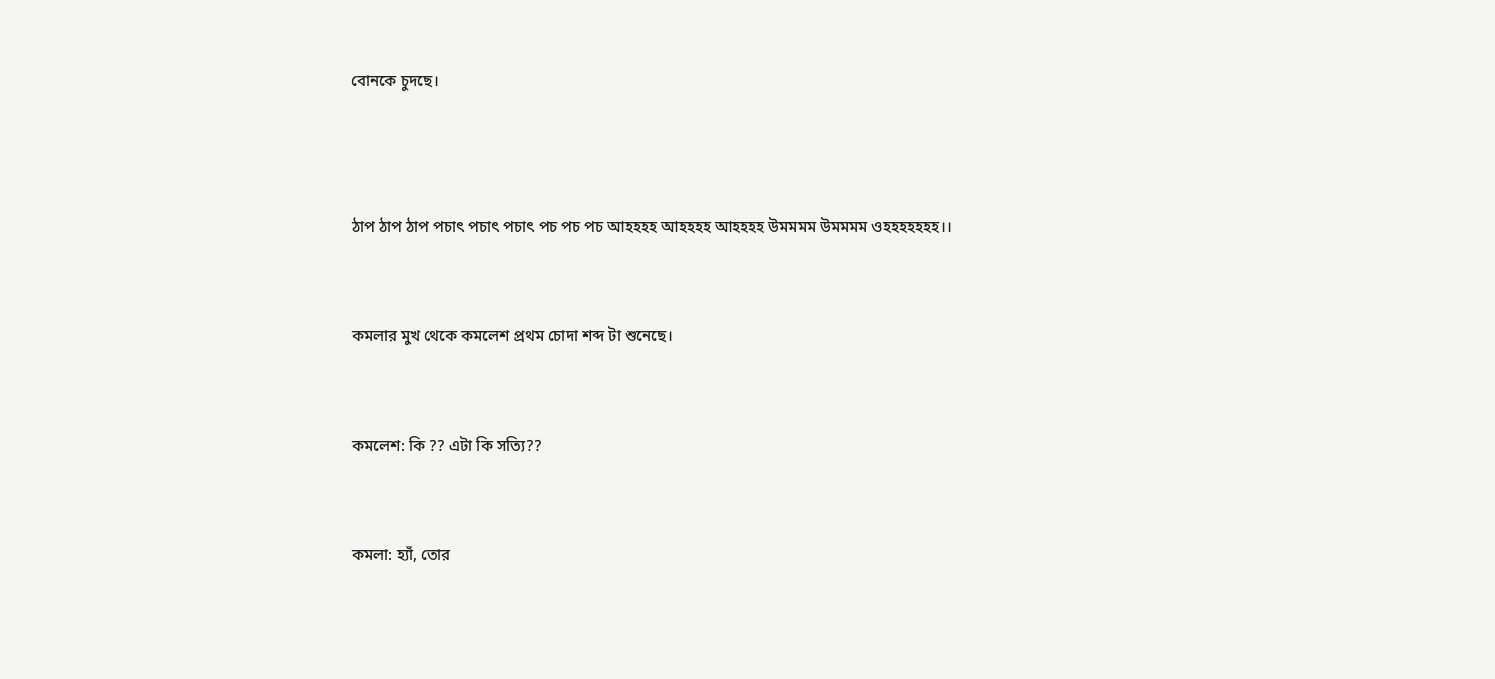বোনকে চুদছে।



ঠাপ ঠাপ ঠাপ পচাৎ পচাৎ পচাৎ পচ পচ পচ আহহহহ আহহহহ আহহহহ উমমমম উমমমম ওহহহহহহহ।।


কমলার মুখ থেকে কমলেশ প্রথম চোদা শব্দ টা শুনেছে।


কমলেশ: কি ?? এটা কি সত্যি??


কমলা: হ্যাঁ, তোর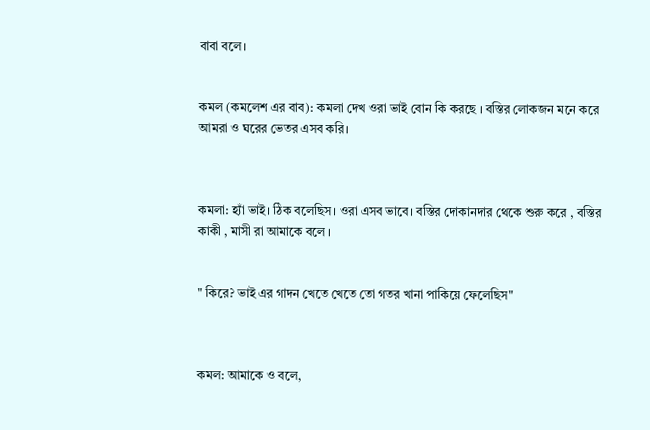বাবা বলে।


কমল (কমলেশ এর বাব): কমলা দেখ ওরা ভাই বোন কি করছে । বস্তির লোকজন মনে করে আমরা ও ঘরের ভেতর এসব করি।



কমলা: হ্যাঁ ভাই। ঠিক বলেছিস। ওরা এসব ভাবে। বস্তির দোকানদার থেকে শুরু করে , বস্তির কাকী , মাসী রা আমাকে বলে ।


" কিরে? ভাই এর গাদন খেতে খেতে তো গতর খানা পাকিয়ে ফেলেছিস"



কমল: আমাকে ও বলে,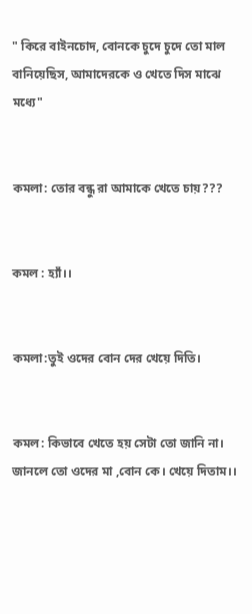" কিরে বাইনচোদ, বোনকে চুদে চুদে তো মাল বানিয়েছিস, আমাদেরকে ও খেতে দিস মাঝে মধ্যে"


কমলা: তোর বন্ধু রা আমাকে খেতে চায়???


কমল : হ্যাঁ।।


কমলা:তুই ওদের বোন দের খেয়ে দিতি।


কমল: কিভাবে খেতে হয় সেটা তো জানি না। জানলে তো ওদের মা ,বোন কে। খেয়ে দিতাম।।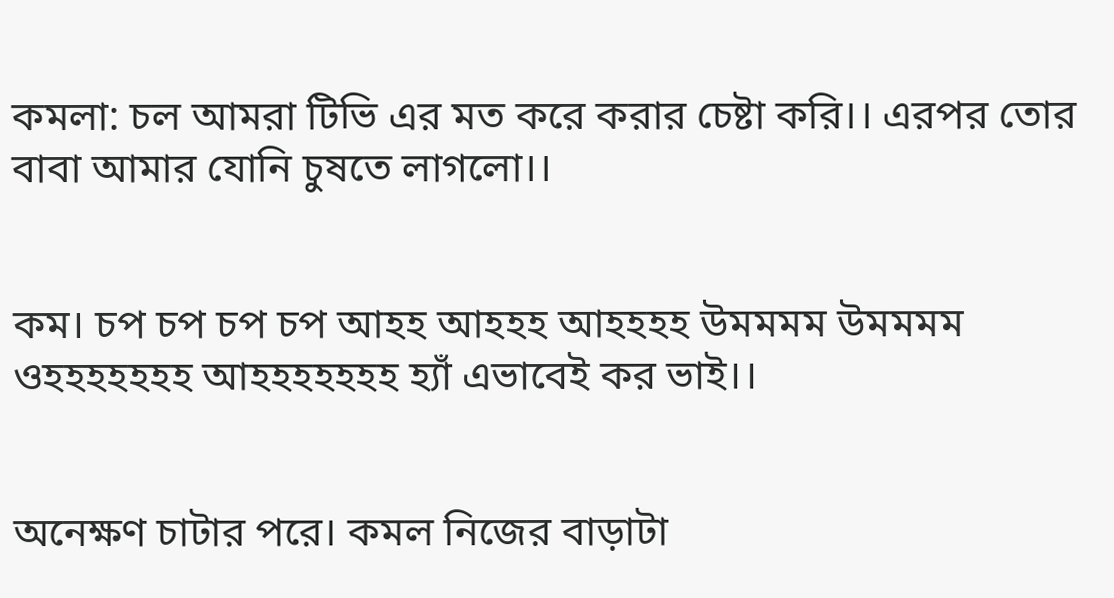কমলা: চল আমরা টিভি এর মত করে করার চেষ্টা করি।। এরপর তোর বাবা আমার যোনি চুষতে লাগলো।।


কম। চপ চপ চপ চপ আহহ আহহহ আহহহহ উমমমম উমমমম ওহহহহহহহ আহহহহহহহ হ্যাঁ এভাবেই কর ভাই।।


অনেক্ষণ চাটার পরে। কমল নিজের বাড়াটা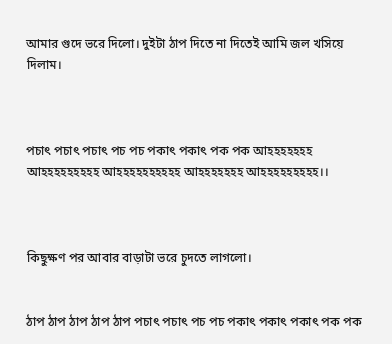আমার গুদে ভরে দিলো। দুইটা ঠাপ দিতে না দিতেই আমি জল খসিয়ে দিলাম।



পচাৎ পচাৎ পচাৎ পচ পচ পকাৎ পকাৎ পক পক আহহহহহহহ আহহহহহহহহহ আহহহহহহহহহহ আহহহহহহহ আহহহহহহহহহ।।



কিছুক্ষণ পর আবার বাড়াটা ভরে চুদতে লাগলো।


ঠাপ ঠাপ ঠাপ ঠাপ ঠাপ পচাৎ পচাৎ পচ পচ পকাৎ পকাৎ পকাৎ পক পক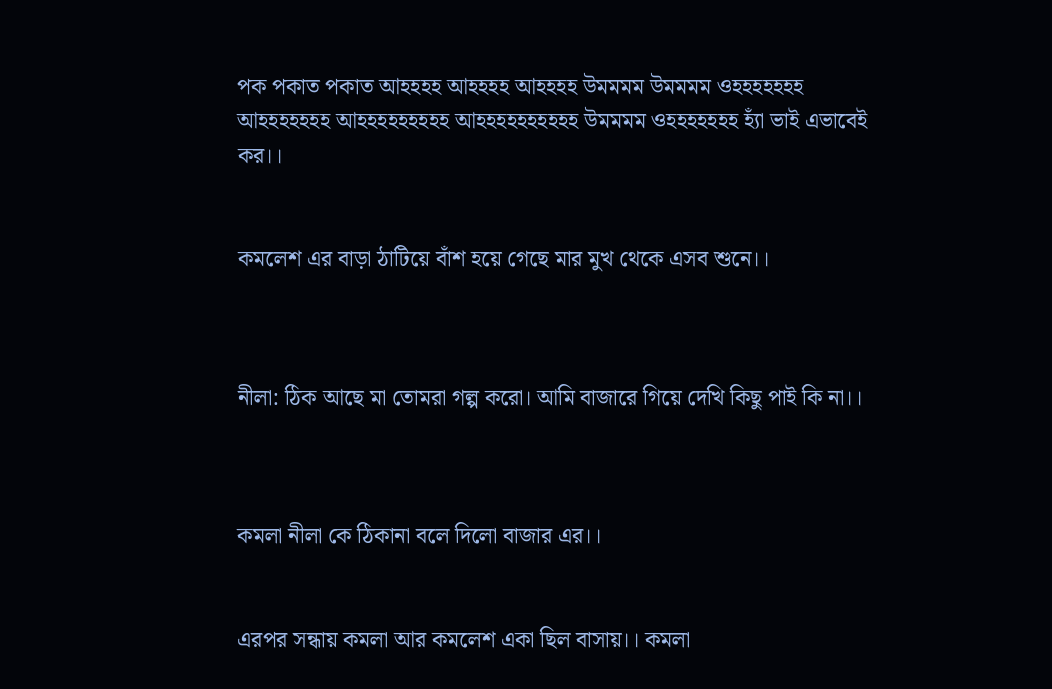পক পকাত পকাত আহহহহ আহহহহ আহহহহ উমমমম উমমমম ওহহহহহহহ আহহহহহহহ আহহহহহহহহহ আহহহহহহহহহহ উমমমম ওহহহহহহহ হ্যাঁ ভাই এভাবেই কর।।


কমলেশ এর বাড়া ঠাটিয়ে বাঁশ হয়ে গেছে মার মুখ থেকে এসব শুনে।।



নীলা: ঠিক আছে মা তোমরা গল্প করো। আমি বাজারে গিয়ে দেখি কিছু পাই কি না।।



কমলা নীলা কে ঠিকানা বলে দিলো বাজার এর।।


এরপর সন্ধায় কমলা আর কমলেশ একা ছিল বাসায়।। কমলা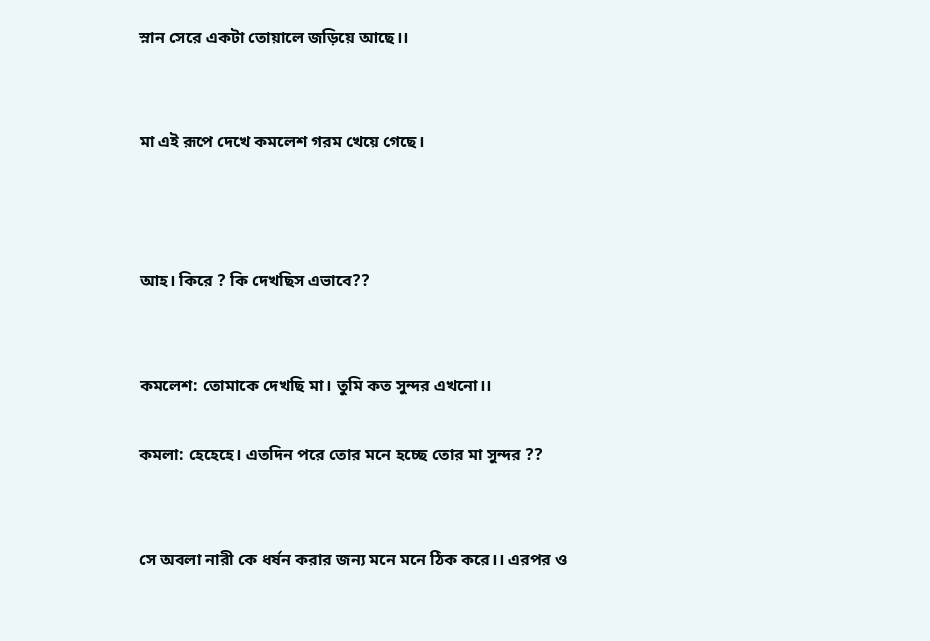স্নান সেরে একটা তোয়ালে জড়িয়ে আছে।।


মা এই রূপে দেখে কমলেশ গরম খেয়ে গেছে।



আহ। কিরে ? কি দেখছিস এভাবে??


কমলেশ: তোমাকে দেখছি মা। তুমি কত সুন্দর এখনো।।

কমলা: হেহেহে। এতদিন পরে তোর মনে হচ্ছে তোর মা সুন্দর ??


সে অবলা নারী কে ধর্ষন করার জন্য মনে মনে ঠিক করে।। এরপর ও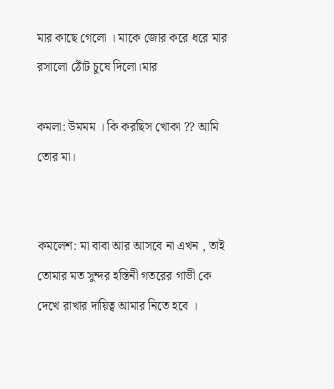মার কাছে গেলো । মাকে জোর করে ধরে মার রসালো ঠোঁট চুষে দিলো।মার

কমলা: উমমম । কি করছিস খোকা ?? আমি তোর মা।


কমলেশ: মা বাবা আর আসবে না এখন , তাই তোমার মত সুন্দর হস্তিনী গতরের গাভী কে দেখে রাখার দায়িত্ব আমার নিতে হবে ।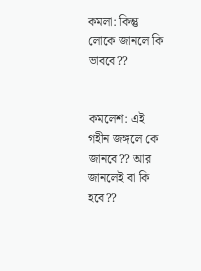কমলা: কিন্তু লোকে জানলে কি ভাববে??


কমলেশ: এই গহীন জঙ্গলে কে জানবে?? আর জানলেই বা কি হবে??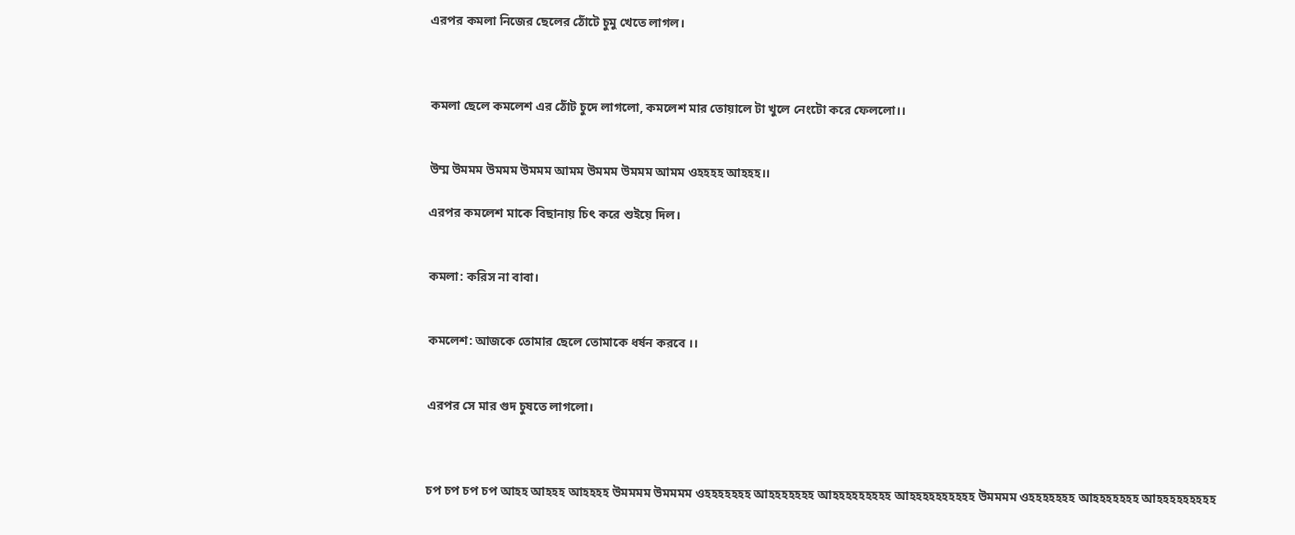এরপর কমলা নিজের ছেলের ঠোঁটে চুমু খেতে লাগল।



কমলা ছেলে কমলেশ এর ঠোঁট চুদে লাগলো, কমলেশ মার তোয়ালে টা খুলে নেংটো করে ফেললো।।


উম্ম উমমম উমমম উমমম আমম উমমম উমমম আমম ওহহহহ আহহহ।।

এরপর কমলেশ মাকে বিছানায় চিৎ করে শুইয়ে দিল।


কমলা: করিস না বাবা।


কমলেশ: আজকে তোমার ছেলে তোমাকে ধর্ষন করবে ।।


এরপর সে মার গুদ চুষতে লাগলো।



চপ চপ চপ চপ আহহ আহহহ আহহহহ উমমমম উমমমম ওহহহহহহহ আহহহহহহহ আহহহহহহহহহ আহহহহহহহহহহ উমমমম ওহহহহহহহ আহহহহহহহ আহহহহহহহহহ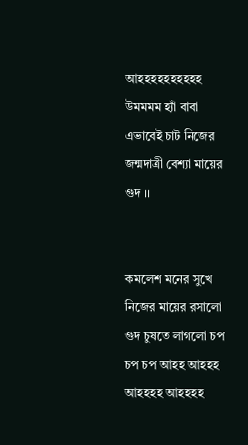আহহহহহহহহহহ উমমমম হ্যাঁ বাবা এভাবেই চাট নিজের জন্মদাত্রী বেশ্যা মায়ের গুদ ।।


কমলেশ মনের সুখে নিজের মায়ের রসালো গুদ চুষতে লাগলো চপ চপ চপ আহহ আহহহ আহহহহ আহহহহ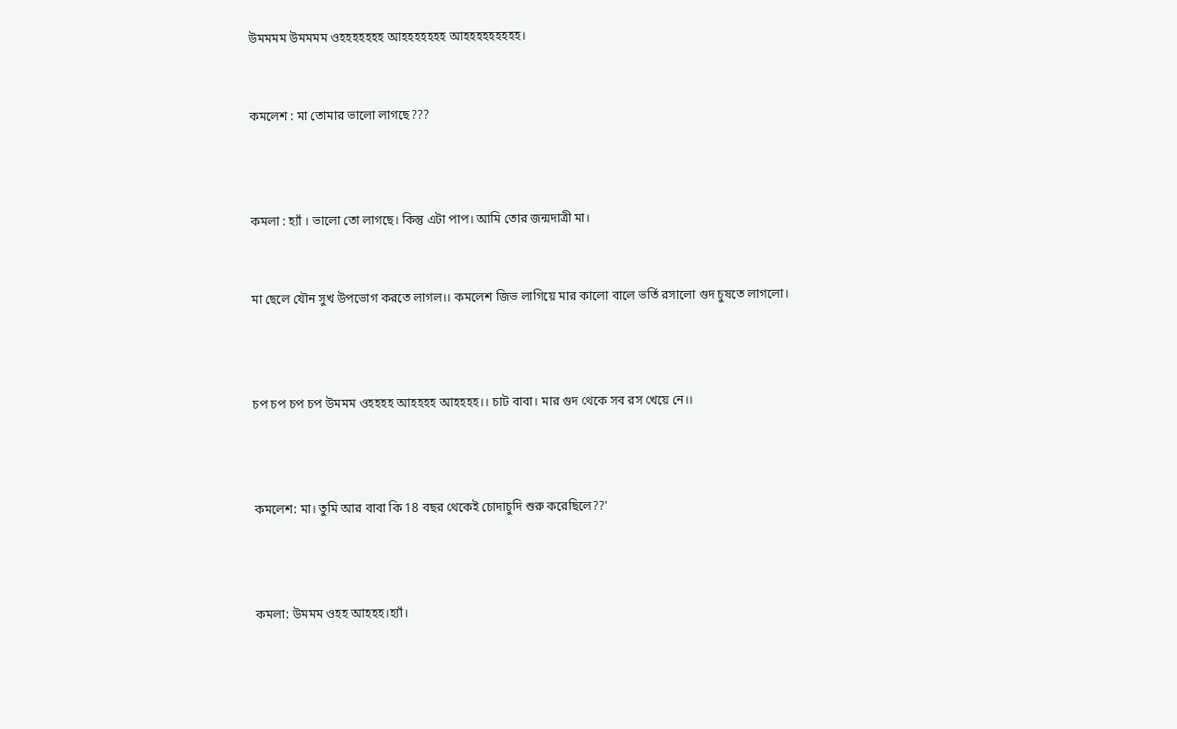উমমমম উমমমম ওহহহহহহহ আহহহহহহহ আহহহহহহহহহ।


কমলেশ : মা তোমার ভালো লাগছে???



কমলা : হ্যাঁ । ভালো তো লাগছে। কিন্তু এটা পাপ। আমি তোর জন্মদাত্রী মা।


মা ছেলে যৌন সুখ উপভোগ করতে লাগল।। কমলেশ জিভ লাগিয়ে মার কালো বালে ভর্তি রসালো গুদ চুষতে লাগলো।



চপ চপ চপ চপ উমমম ওহহহহ আহহহহ আহহহহ।। চাট বাবা। মার গুদ থেকে সব রস খেয়ে নে।।



কমলেশ: মা। তুমি আর বাবা কি 18 বছর থেকেই চোদাচুদি শুরু করেছিলে??'



কমলা: উমমম ওহহ আহহহ।হ্যাঁ।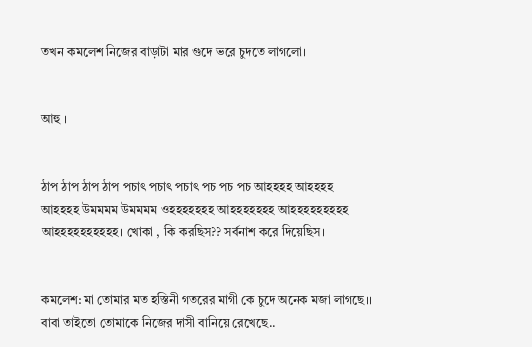তখন কমলেশ নিজের বাড়াটা মার গুদে ভরে চুদতে লাগলো।


আহু ।


ঠাপ ঠাপ ঠাপ ঠাপ পচাৎ পচাৎ পচাৎ পচ পচ পচ আহহহহ আহহহহ আহহহহ উমমমম উমমমম ওহহহহহহহ আহহহহহহহ আহহহহহহহহহ আহহহহহহহহহহ। খোকা , কি করছিস?? সর্বনাশ করে দিয়েছিস।


কমলেশ: মা তোমার মত হস্তিনী গতরের মাগী কে চুদে অনেক মজা লাগছে।। বাবা তাইতো তোমাকে নিজের দাসী বানিয়ে রেখেছে..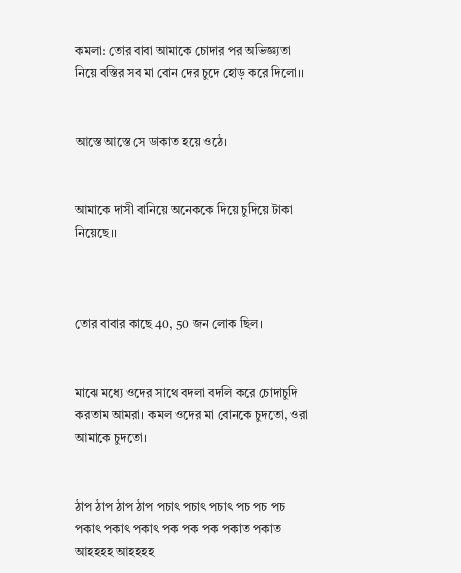কমলা: তোর বাবা আমাকে চোদার পর অভিজ্ঞ্যতা নিয়ে বস্তির সব মা বোন দের চুদে হোড় করে দিলো।।


আস্তে আস্তে সে ডাকাত হয়ে ওঠে।


আমাকে দাসী বানিয়ে অনেককে দিয়ে চুদিয়ে টাকা নিয়েছে।।



তোর বাবার কাছে 40, 50 জন লোক ছিল।


মাঝে মধ্যে ওদের সাথে বদলা বদলি করে চোদাচুদি করতাম আমরা। কমল ওদের মা বোনকে চুদতো, ওরা আমাকে চুদতো।


ঠাপ ঠাপ ঠাপ ঠাপ পচাৎ পচাৎ পচাৎ পচ পচ পচ পকাৎ পকাৎ পকাৎ পক পক পক পকাত পকাত আহহহহ আহহহহ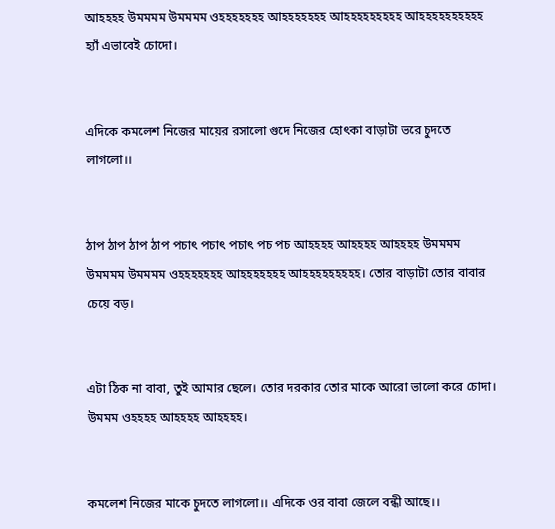আহহহহ উমমমম উমমমম ওহহহহহহহ আহহহহহহহ আহহহহহহহহহ আহহহহহহহহহহ হ্যাঁ এভাবেই চোদো।


এদিকে কমলেশ নিজের মায়ের রসালো গুদে নিজের হোৎকা বাড়াটা ভরে চুদতে লাগলো।।


ঠাপ ঠাপ ঠাপ ঠাপ পচাৎ পচাৎ পচাৎ পচ পচ আহহহহ আহহহহ আহহহহ উমমমম উমমমম উমমমম ওহহহহহহহ আহহহহহহহ আহহহহহহহহহ। তোর বাড়াটা তোর বাবার চেয়ে বড়।


এটা ঠিক না বাবা, তুই আমার ছেলে। তোর দরকার তোর মাকে আরো ভালো করে চোদা। উমমম ওহহহহ আহহহহ আহহহহ।


কমলেশ নিজের মাকে চুদতে লাগলো।। এদিকে ওর বাবা জেলে বন্ধী আছে।।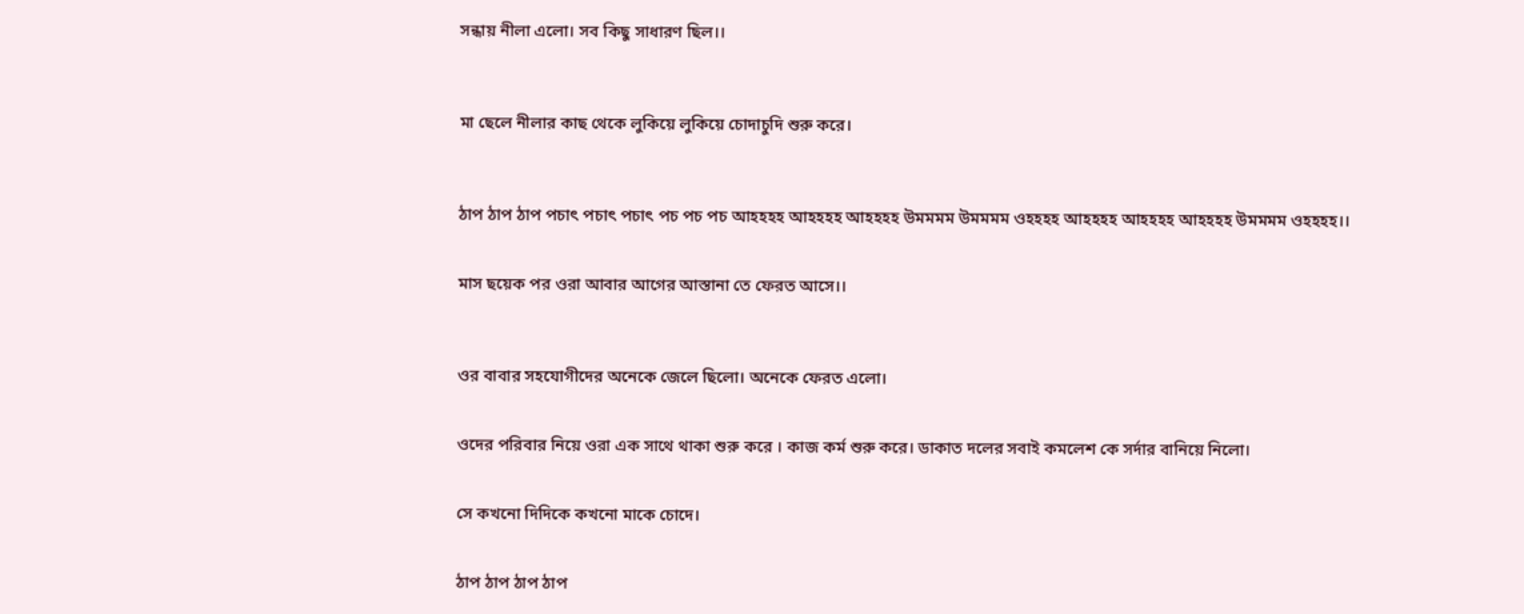সন্ধায় নীলা এলো। সব কিছু সাধারণ ছিল।।



মা ছেলে নীলার কাছ থেকে লুকিয়ে লুকিয়ে চোদাচুদি শুরু করে।



ঠাপ ঠাপ ঠাপ পচাৎ পচাৎ পচাৎ পচ পচ পচ আহহহহ আহহহহ আহহহহ উমমমম উমমমম ওহহহহ আহহহহ আহহহহ আহহহহ উমমমম ওহহহহ।।


মাস ছয়েক পর ওরা আবার আগের আস্তানা তে ফেরত আসে।।



ওর বাবার সহযোগীদের অনেকে জেলে ছিলো। অনেকে ফেরত এলো।


ওদের পরিবার নিয়ে ওরা এক সাথে থাকা শুরু করে । কাজ কর্ম শুরু করে। ডাকাত দলের সবাই কমলেশ কে সর্দার বানিয়ে নিলো।


সে কখনো দিদিকে কখনো মাকে চোদে।


ঠাপ ঠাপ ঠাপ ঠাপ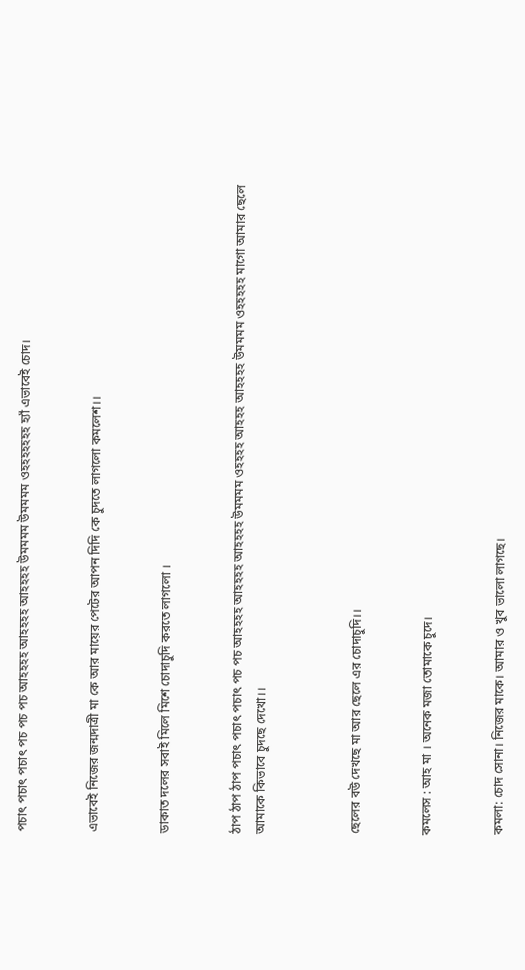পচাৎ পচাৎ পচাৎ পচ পচ পচ আহহহহ আহহহহ আহহহহ উমমমম উমমমম ওহহহহহহহ হ্যাঁ এভাবেই চোদ।


এভাবেই নিজের জন্মদাত্রী মা কে আর মায়ের পেটের আপন দিদি কে চুদতে লাগলো কমলেশ।।


ডাকাত দলের সবাই মিলে মিশে চোদাচুদি করতে লাগলো ।


ঠাপ ঠাপ ঠাপ পচাৎ পচাৎ পচাৎ পচ পচ আহহহহ আহহহহ আহহহহ উমমমম ওহহহহ আহহহ আহহহহ উমমমম ওহহহহহ মাগো আমার ছেলে আমাকে কিভাবে চুদছে দেখো।।



ছেলের বউ দেখছে মা আর ছেলে এর চোদাচুদি।।


কমলেস : আহ মা । অনেক মজা তোমাকে চুদে।


কমলা: চোদ সোনা। নিজের মাকে। আমার ও খুব ভালো লাগছে।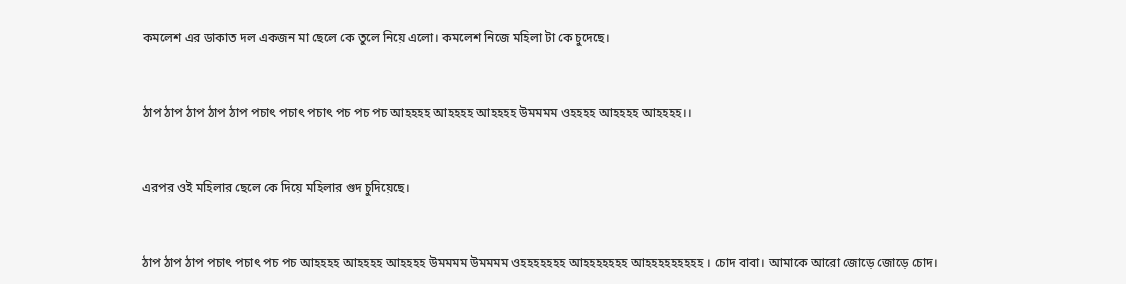কমলেশ এর ডাকাত দল একজন মা ছেলে কে তুলে নিয়ে এলো। কমলেশ নিজে মহিলা টা কে চুদেছে।


ঠাপ ঠাপ ঠাপ ঠাপ ঠাপ পচাৎ পচাৎ পচাৎ পচ পচ পচ আহহহহ আহহহহ আহহহহ উমমমম ওহহহহ আহহহহ আহহহহ।।


এরপর ওই মহিলার ছেলে কে দিয়ে মহিলার গুদ চুদিয়েছে।


ঠাপ ঠাপ ঠাপ পচাৎ পচাৎ পচ পচ আহহহহ আহহহহ আহহহহ উমমমম উমমমম ওহহহহহহহ আহহহহহহহ আহহহহহহহহহ । চোদ বাবা। আমাকে আরো জোড়ে জোড়ে চোদ।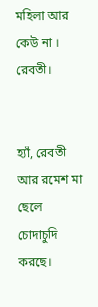মহিলা আর কেউ না । রেবতী।


হ্যাঁ, রেবতী আর রমেশ মা ছেলে চোদাচুদি করছে।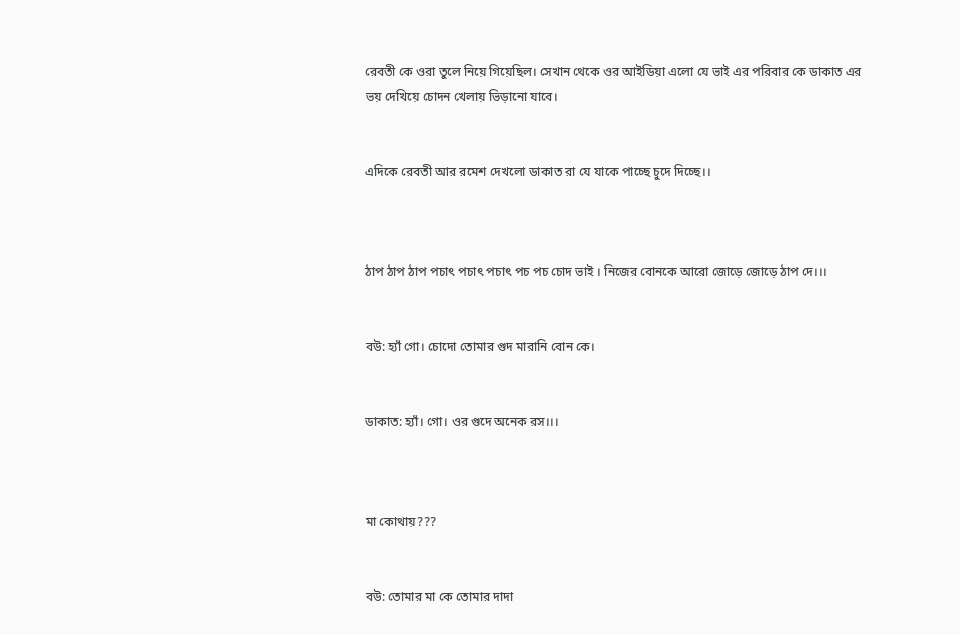রেবতী কে ওরা তুলে নিয়ে গিয়েছিল। সেখান থেকে ওর আইডিয়া এলো যে ভাই এর পরিবার কে ডাকাত এর ভয় দেখিয়ে চোদন খেলায় ভিড়ানো যাবে।


এদিকে রেবতী আর রমেশ দেখলো ডাকাত রা যে যাকে পাচ্ছে চুদে দিচ্ছে।।



ঠাপ ঠাপ ঠাপ পচাৎ পচাৎ পচাৎ পচ পচ চোদ ভাই । নিজের বোনকে আরো জোড়ে জোড়ে ঠাপ দে।।।


বউ: হ্যাঁ গো। চোদো তোমার গুদ মারানি বোন কে।


ডাকাত: হ্যাঁ। গো। ওর গুদে অনেক রস।।।



মা কোথায়???


বউ: তোমার মা কে তোমার দাদা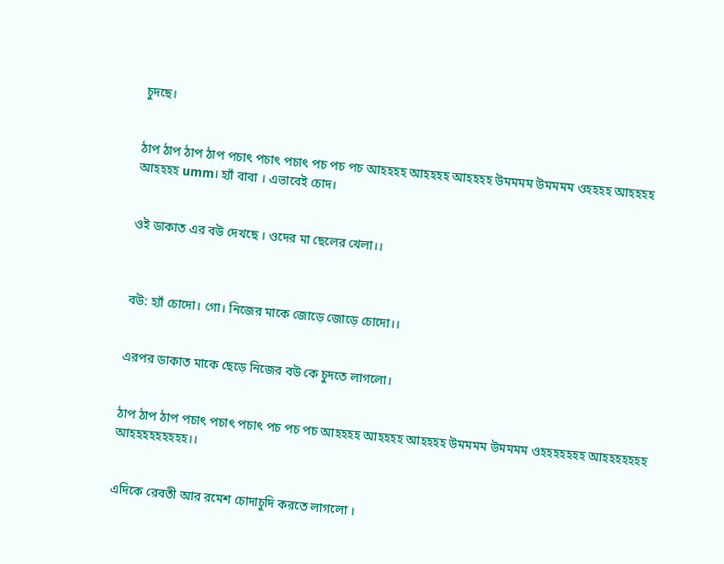চুদছে।


ঠাপ ঠাপ ঠাপ ঠাপ পচাৎ পচাৎ পচাৎ পচ পচ পচ আহহহহ আহহহহ আহহহহ উমমমম উমমমম ওহহহহ আহহহহ আহহহহ umm। হ্যাঁ বাবা । এভাবেই চোদ।


ওই ডাকাত এর বউ দেখছে । ওদের মা ছেলের খেলা।।



বউ: হ্যাঁ চোদো। গো। নিজের মাকে জোড়ে জোড়ে চোদো।।


এরপর ডাকাত মাকে ছেড়ে নিজের বউ কে চুদতে লাগলো।


ঠাপ ঠাপ ঠাপ পচাৎ পচাৎ পচাৎ পচ পচ পচ আহহহহ আহহহহ আহহহহ উমমমম উমমমম ওহহহহহহহ আহহহহহহহ আহহহহহহহহহ।।


এদিকে রেবতী আর রমেশ চোদাচুদি করতে লাগলো ।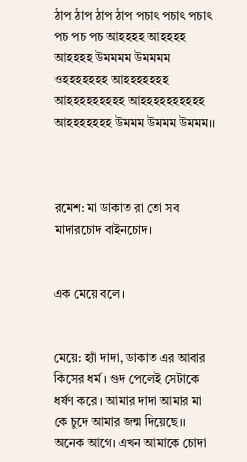ঠাপ ঠাপ ঠাপ ঠাপ পচাৎ পচাৎ পচাৎ পচ পচ পচ আহহহহ আহহহহ আহহহহ উমমমম উমমমম ওহহহহহহহ আহহহহহহহ আহহহহহহহহহ আহহহহহহহহহহ আহহহহহহহ উমমম উমমম উমমম।।



রমেশ: মা ডাকাত রা তো সব মাদারচোদ বাইনচোদ।


এক মেয়ে বলে।


মেয়ে: হ্যাঁ দাদা, ডাকাত এর আবার কিসের ধর্ম । গুদ পেলেই সেটাকে ধর্ষণ করে । আমার দাদা আমার মা কে চুদে আমার জন্ম দিয়েছে।। অনেক আগে। এখন আমাকে চোদা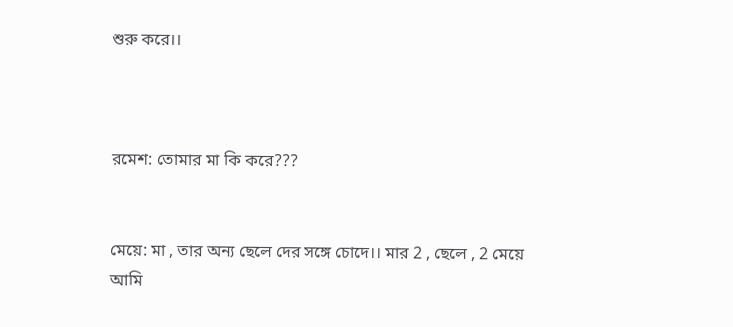শুরু করে।।



রমেশ: তোমার মা কি করে???


মেয়ে: মা , তার অন্য ছেলে দের সঙ্গে চোদে।। মার 2 , ছেলে , 2 মেয়ে আমি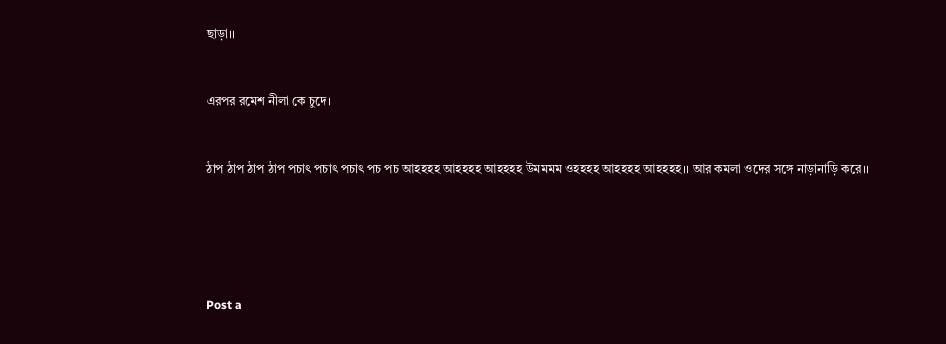ছাড়া।।


এরপর রমেশ নীলা কে চুদে।


ঠাপ ঠাপ ঠাপ ঠাপ পচাৎ পচাৎ পচাৎ পচ পচ আহহহহ আহহহহ আহহহহ উমমমম ওহহহহ আহহহহ আহহহহ।। আর কমলা ওদের সঙ্গে নাড়ানাড়ি করে।।





Post a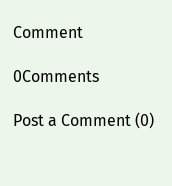Comment

0Comments

Post a Comment (0)